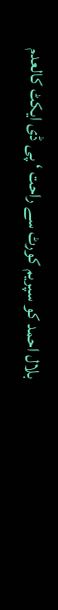بلال احمد کو سپریم کورٹ سے راحت ‘ پی ڈی ایکٹ کالعدم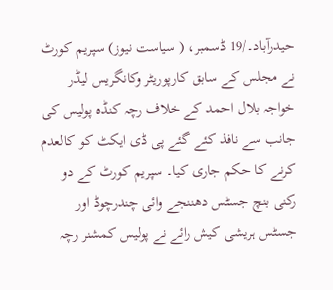حیدرآباد۔/19 ڈسمبر، ( سیاست نیوز) سپریم کورٹ نے مجلس کے سابق کارپوریٹر وکانگریس لیڈر خواجہ بلال احمد کے خلاف رچہ کنڈہ پولیس کی جانب سے نافذ کئے گئے پی ڈی ایکٹ کو کالعدم کرنے کا حکم جاری کیا۔ سپریم کورٹ کے دو رکنی بنچ جسٹس دھننجے وائی چندرچوڈ اور جسٹس ہریشی کیش رائے نے پولیس کمشنر رچہ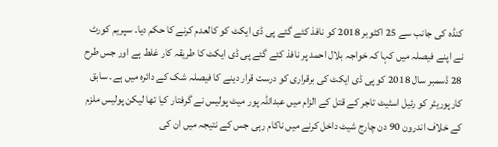کنڈہ کی جانب سے 25 اکٹوبر 2018 کو نافذ کئے گئے پی ڈی ایکٹ کو کالعدم کرنے کا حکم دیا۔ سپریم کورٹ نے اپنے فیصلہ میں کہا کہ خواجہ بلال احمد پر نافذ کئے گئے پی ڈی ایکٹ کا طریقہ کار غلط ہے اور جس طرح 28 ڈسمبر سال 2018 کو پی ڈی ایکٹ کی برقراری کو درست قرار دینے کا فیصلہ شک کے دائرہ میں ہے۔ سابق کارپوریٹر کو رئیل اسٹیٹ تاجر کے قتل کے الزام میں عبداللہ پور میٹ پولیس نے گرفتار کیا تھا لیکن پولیس ملزم کے خلاف اندرون 90 دن چارج شیٹ داخل کرنے میں ناکام رہی جس کے نتیجہ میں ان کی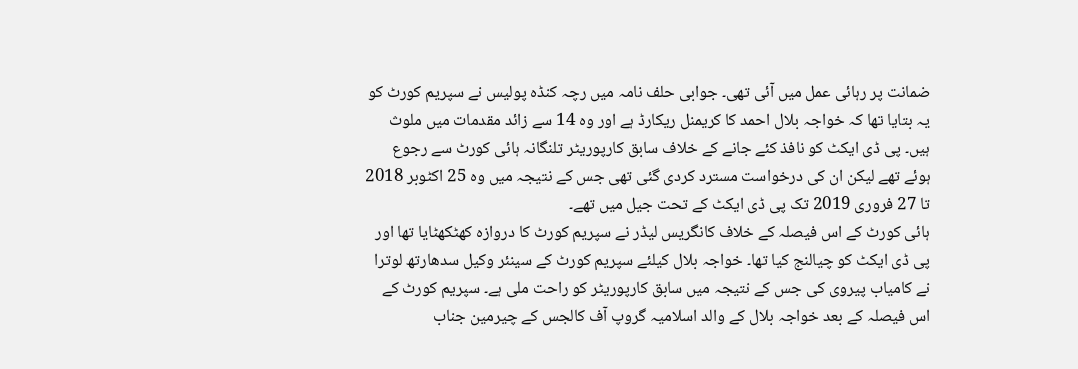ضمانت پر رہائی عمل میں آئی تھی۔ جوابی حلف نامہ میں رچہ کنڈہ پولیس نے سپریم کورٹ کو یہ بتایا تھا کہ خواجہ بلال احمد کا کریمنل ریکارڈ ہے اور وہ 14 سے زائد مقدمات میں ملوث ہیں۔ پی ڈی ایکٹ کو نافذ کئے جانے کے خلاف سابق کارپوریٹر تلنگانہ ہائی کورٹ سے رجوع ہوئے تھے لیکن ان کی درخواست مسترد کردی گئی تھی جس کے نتیجہ میں وہ 25 اکٹوبر 2018 تا 27 فروری 2019 تک پی ڈی ایکٹ کے تحت جیل میں تھے۔
ہائی کورٹ کے اس فیصلہ کے خلاف کانگریس لیڈر نے سپریم کورٹ کا دروازہ کھٹکھٹایا تھا اور پی ڈی ایکٹ کو چیالنج کیا تھا۔ خواجہ بلال کیلئے سپریم کورٹ کے سینئر وکیل سدھارتھ لوترا نے کامیاب پیروی کی جس کے نتیجہ میں سابق کارپوریٹر کو راحت ملی ہے۔ سپریم کورٹ کے اس فیصلہ کے بعد خواجہ بلال کے والد اسلامیہ گروپ آف کالجس کے چیرمین جناب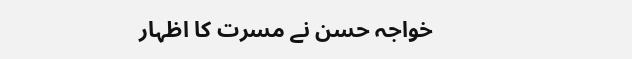خواجہ حسن نے مسرت کا اظہار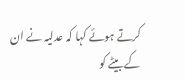کرتے ہوئے کہا کہ عدلیہ نے ان کے بیٹے کو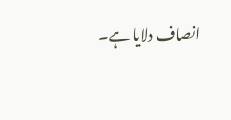انصاف دلایا ہے۔